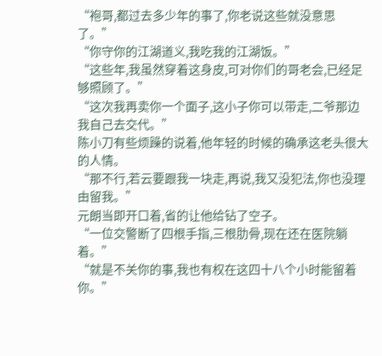“袍哥,都过去多少年的事了,你老说这些就没意思了。”
“你守你的江湖道义,我吃我的江湖饭。”
“这些年,我虽然穿着这身皮,可对你们的哥老会,已经足够照顾了。”
“这次我再卖你一个面子,这小子你可以带走,二爷那边我自己去交代。”
陈小刀有些烦躁的说着,他年轻的时候的确承这老头很大的人情。
“那不行,若云要跟我一块走,再说,我又没犯法,你也没理由留我。”
元朗当即开口着,省的让他给钻了空子。
“一位交警断了四根手指,三根肋骨,现在还在医院躺着。”
“就是不关你的事,我也有权在这四十八个小时能留着你。”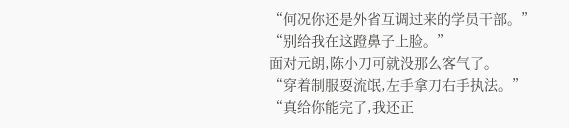“何况你还是外省互调过来的学员干部。”
“别给我在这蹬鼻子上脸。”
面对元朗,陈小刀可就没那么客气了。
“穿着制服耍流氓,左手拿刀右手执法。”
“真给你能完了,我还正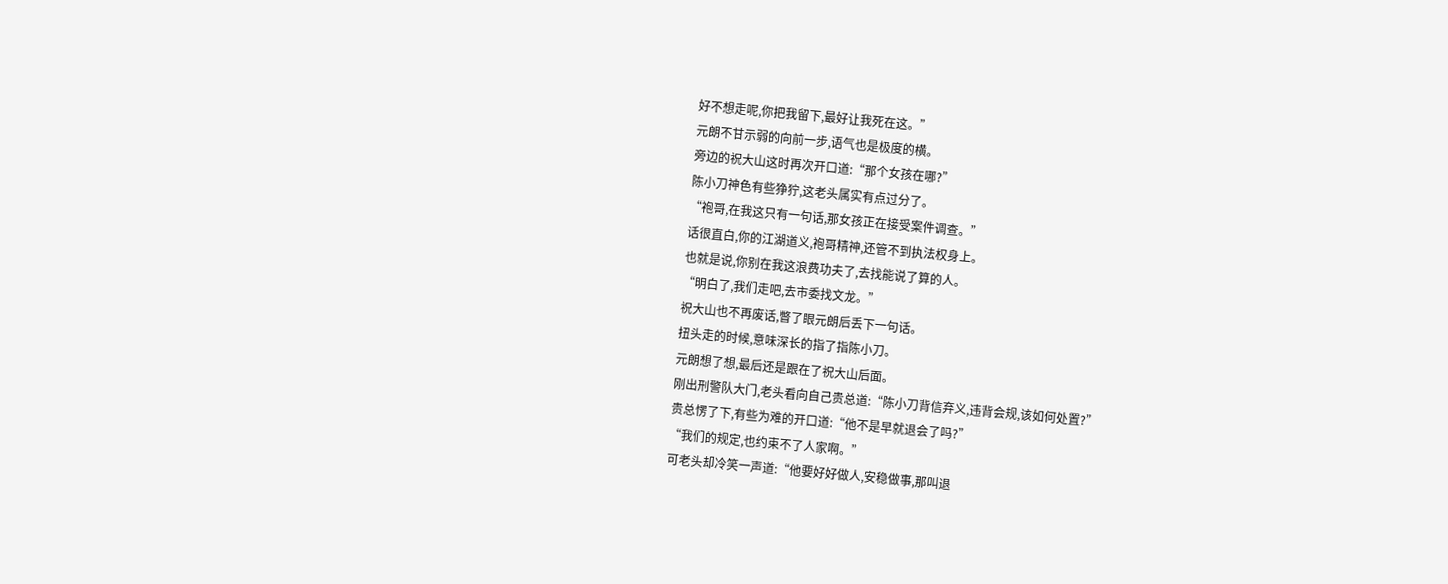好不想走呢,你把我留下,最好让我死在这。”
元朗不甘示弱的向前一步,语气也是极度的横。
旁边的祝大山这时再次开口道:“那个女孩在哪?”
陈小刀神色有些狰狞,这老头属实有点过分了。
“袍哥,在我这只有一句话,那女孩正在接受案件调查。”
话很直白,你的江湖道义,袍哥精神,还管不到执法权身上。
也就是说,你别在我这浪费功夫了,去找能说了算的人。
“明白了,我们走吧,去市委找文龙。”
祝大山也不再废话,瞥了眼元朗后丢下一句话。
扭头走的时候,意味深长的指了指陈小刀。
元朗想了想,最后还是跟在了祝大山后面。
刚出刑警队大门,老头看向自己贵总道:“陈小刀背信弃义,违背会规,该如何处置?”
贵总愣了下,有些为难的开口道:“他不是早就退会了吗?”
“我们的规定,也约束不了人家啊。”
可老头却冷笑一声道:“他要好好做人,安稳做事,那叫退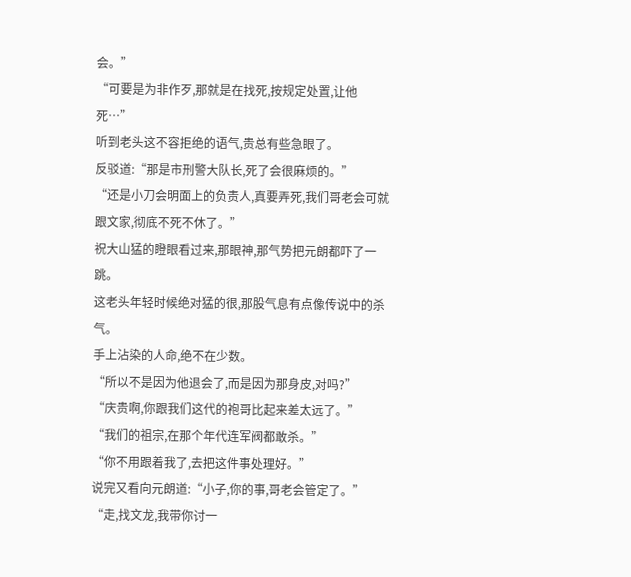会。”
“可要是为非作歹,那就是在找死,按规定处置,让他死…”
听到老头这不容拒绝的语气,贵总有些急眼了。
反驳道:“那是市刑警大队长,死了会很麻烦的。”
“还是小刀会明面上的负责人,真要弄死,我们哥老会可就跟文家,彻底不死不休了。”
祝大山猛的瞪眼看过来,那眼神,那气势把元朗都吓了一跳。
这老头年轻时候绝对猛的很,那股气息有点像传说中的杀气。
手上沾染的人命,绝不在少数。
“所以不是因为他退会了,而是因为那身皮,对吗?”
“庆贵啊,你跟我们这代的袍哥比起来差太远了。”
“我们的祖宗,在那个年代连军阀都敢杀。”
“你不用跟着我了,去把这件事处理好。”
说完又看向元朗道:“小子,你的事,哥老会管定了。”
“走,找文龙,我带你讨一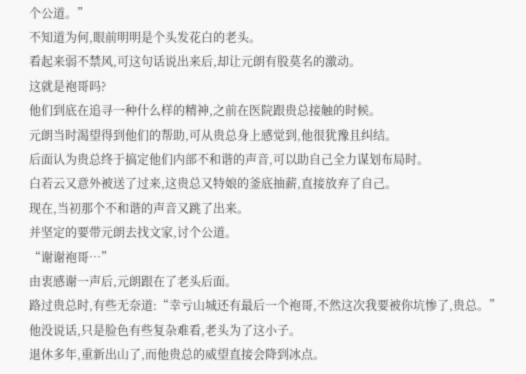个公道。”
不知道为何,眼前明明是个头发花白的老头。
看起来弱不禁风,可这句话说出来后,却让元朗有股莫名的激动。
这就是袍哥吗?
他们到底在追寻一种什么样的精神,之前在医院跟贵总接触的时候。
元朗当时渴望得到他们的帮助,可从贵总身上感觉到,他很犹豫且纠结。
后面认为贵总终于搞定他们内部不和谐的声音,可以助自己全力谋划布局时。
白若云又意外被送了过来,这贵总又特娘的釜底抽薪,直接放弃了自己。
现在,当初那个不和谐的声音又跳了出来。
并坚定的要带元朗去找文家,讨个公道。
“谢谢袍哥…”
由衷感谢一声后,元朗跟在了老头后面。
路过贵总时,有些无奈道:“幸亏山城还有最后一个袍哥,不然这次我要被你坑惨了,贵总。”
他没说话,只是脸色有些复杂难看,老头为了这小子。
退休多年,重新出山了,而他贵总的威望直接会降到冰点。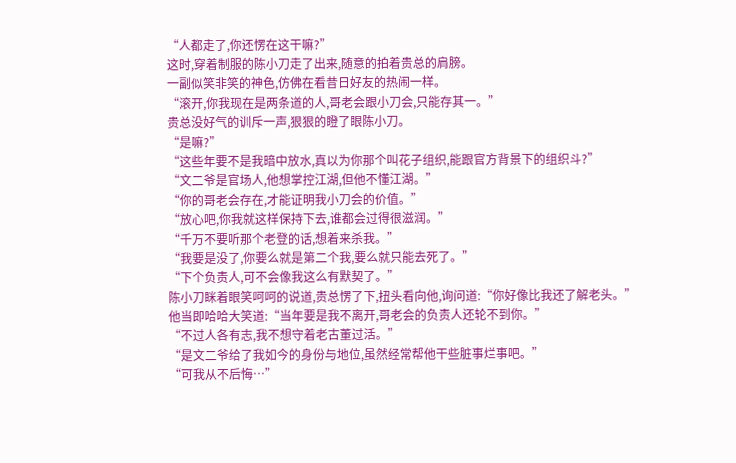“人都走了,你还愣在这干嘛?”
这时,穿着制服的陈小刀走了出来,随意的拍着贵总的肩膀。
一副似笑非笑的神色,仿佛在看昔日好友的热闹一样。
“滚开,你我现在是两条道的人,哥老会跟小刀会,只能存其一。”
贵总没好气的训斥一声,狠狠的瞪了眼陈小刀。
“是嘛?”
“这些年要不是我暗中放水,真以为你那个叫花子组织,能跟官方背景下的组织斗?”
“文二爷是官场人,他想掌控江湖,但他不懂江湖。”
“你的哥老会存在,才能证明我小刀会的价值。”
“放心吧,你我就这样保持下去,谁都会过得很滋润。”
“千万不要听那个老登的话,想着来杀我。”
“我要是没了,你要么就是第二个我,要么就只能去死了。”
“下个负责人,可不会像我这么有默契了。”
陈小刀眯着眼笑呵呵的说道,贵总愣了下,扭头看向他,询问道:“你好像比我还了解老头。”
他当即哈哈大笑道:“当年要是我不离开,哥老会的负责人还轮不到你。”
“不过人各有志,我不想守着老古董过活。”
“是文二爷给了我如今的身份与地位,虽然经常帮他干些脏事烂事吧。”
“可我从不后悔…”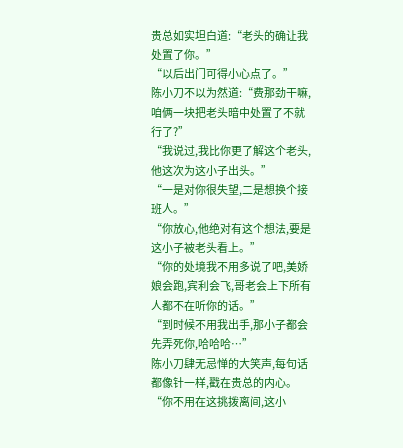贵总如实坦白道:“老头的确让我处置了你。”
“以后出门可得小心点了。”
陈小刀不以为然道:“费那劲干嘛,咱俩一块把老头暗中处置了不就行了?”
“我说过,我比你更了解这个老头,他这次为这小子出头。”
“一是对你很失望,二是想换个接班人。”
“你放心,他绝对有这个想法,要是这小子被老头看上。”
“你的处境我不用多说了吧,美娇娘会跑,宾利会飞,哥老会上下所有人都不在听你的话。”
“到时候不用我出手,那小子都会先弄死你,哈哈哈…”
陈小刀肆无忌惮的大笑声,每句话都像针一样,戳在贵总的内心。
“你不用在这挑拨离间,这小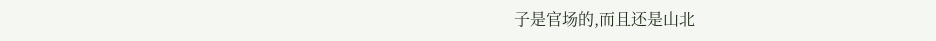子是官场的,而且还是山北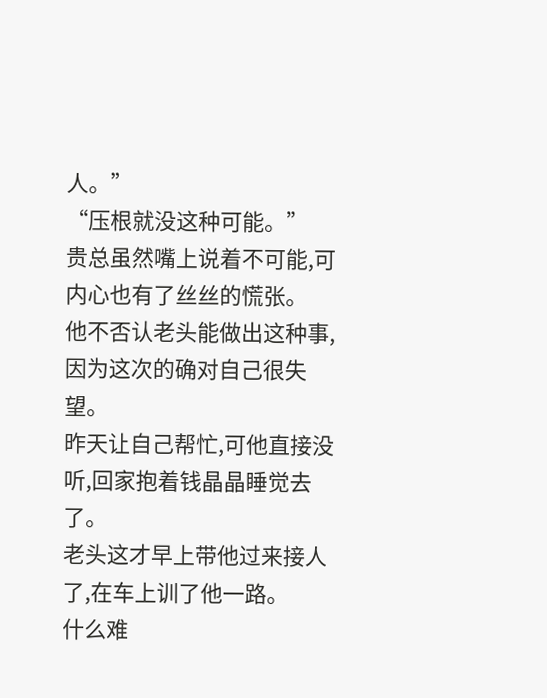人。”
“压根就没这种可能。”
贵总虽然嘴上说着不可能,可内心也有了丝丝的慌张。
他不否认老头能做出这种事,因为这次的确对自己很失望。
昨天让自己帮忙,可他直接没听,回家抱着钱晶晶睡觉去了。
老头这才早上带他过来接人了,在车上训了他一路。
什么难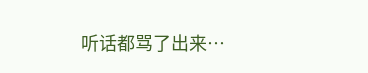听话都骂了出来…